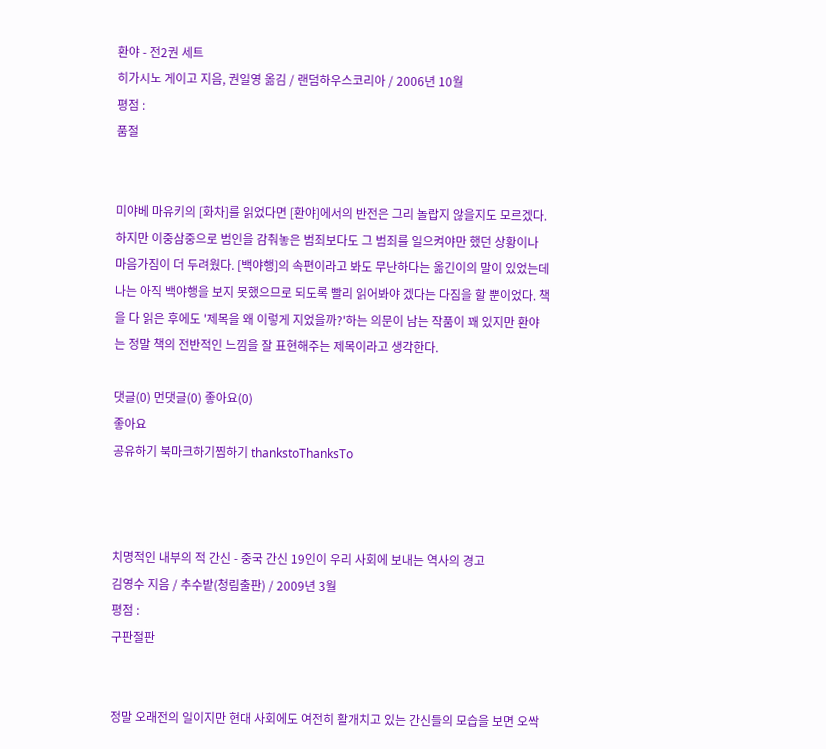환야 - 전2권 세트
히가시노 게이고 지음, 권일영 옮김 / 랜덤하우스코리아 / 2006년 10월
평점 :
품절


미야베 마유키의 [화차]를 읽었다면 [환야]에서의 반전은 그리 놀랍지 않을지도 모르겠다. 하지만 이중삼중으로 범인을 감춰놓은 범죄보다도 그 범죄를 일으켜야만 했던 상황이나 마음가짐이 더 두려웠다. [백야행]의 속편이라고 봐도 무난하다는 옮긴이의 말이 있었는데 나는 아직 백야행을 보지 못했으므로 되도록 빨리 읽어봐야 겠다는 다짐을 할 뿐이었다. 책을 다 읽은 후에도 '제목을 왜 이렇게 지었을까?'하는 의문이 남는 작품이 꽤 있지만 환야는 정말 책의 전반적인 느낌을 잘 표현해주는 제목이라고 생각한다.

댓글(0) 먼댓글(0) 좋아요(0)
좋아요
공유하기 북마크하기찜하기 thankstoThanksTo



치명적인 내부의 적 간신 - 중국 간신 19인이 우리 사회에 보내는 역사의 경고
김영수 지음 / 추수밭(청림출판) / 2009년 3월
평점 :
구판절판


정말 오래전의 일이지만 현대 사회에도 여전히 활개치고 있는 간신들의 모습을 보면 오싹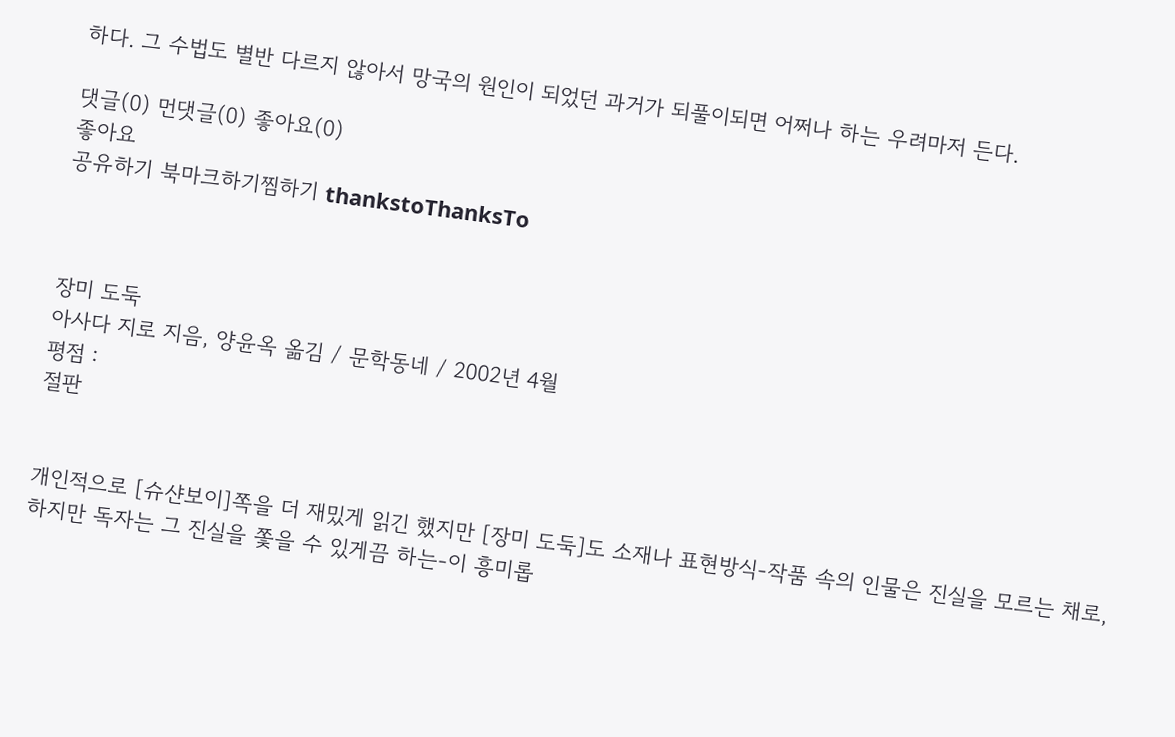하다. 그 수법도 별반 다르지 않아서 망국의 원인이 되었던 과거가 되풀이되면 어쩌나 하는 우려마저 든다.

댓글(0) 먼댓글(0) 좋아요(0)
좋아요
공유하기 북마크하기찜하기 thankstoThanksTo



장미 도둑
아사다 지로 지음, 양윤옥 옮김 / 문학동네 / 2002년 4월
평점 :
절판


개인적으로 [슈샨보이]쪽을 더 재밌게 읽긴 했지만 [장미 도둑]도 소재나 표현방식-작품 속의 인물은 진실을 모르는 채로, 하지만 독자는 그 진실을 쫓을 수 있게끔 하는-이 흥미롭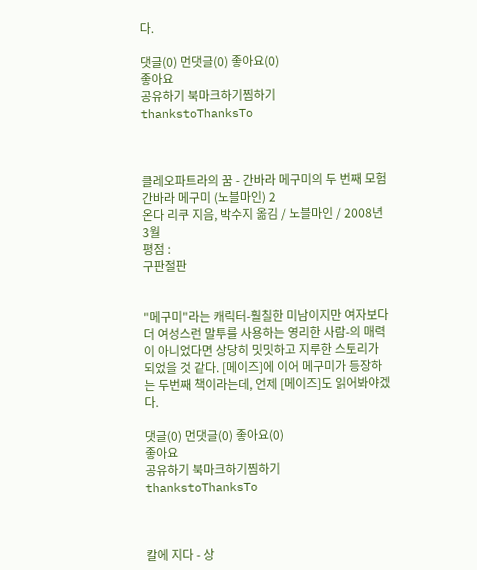다.

댓글(0) 먼댓글(0) 좋아요(0)
좋아요
공유하기 북마크하기찜하기 thankstoThanksTo



클레오파트라의 꿈 - 간바라 메구미의 두 번째 모험 간바라 메구미 (노블마인) 2
온다 리쿠 지음, 박수지 옮김 / 노블마인 / 2008년 3월
평점 :
구판절판


"메구미"라는 캐릭터-훨칠한 미남이지만 여자보다 더 여성스런 말투를 사용하는 영리한 사람-의 매력이 아니었다면 상당히 밋밋하고 지루한 스토리가 되었을 것 같다. [메이즈]에 이어 메구미가 등장하는 두번째 책이라는데, 언제 [메이즈]도 읽어봐야겠다.

댓글(0) 먼댓글(0) 좋아요(0)
좋아요
공유하기 북마크하기찜하기 thankstoThanksTo



칼에 지다 - 상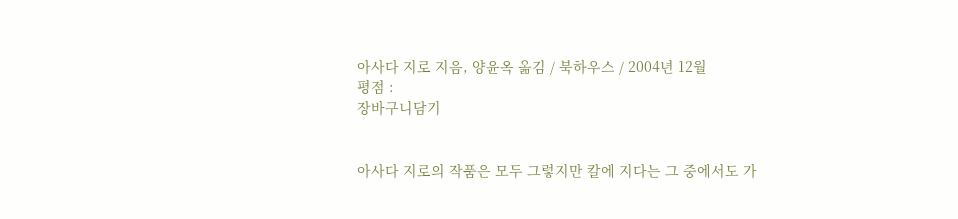아사다 지로 지음, 양윤옥 옮김 / 북하우스 / 2004년 12월
평점 :
장바구니담기


아사다 지로의 작품은 모두 그렇지만 칼에 지다는 그 중에서도 가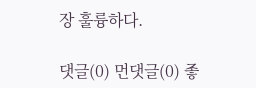장 훌륭하다.

댓글(0) 먼댓글(0) 좋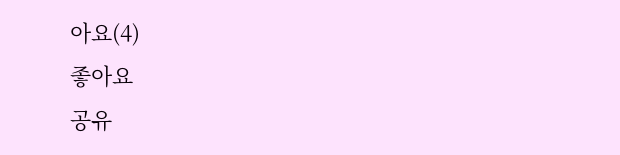아요(4)
좋아요
공유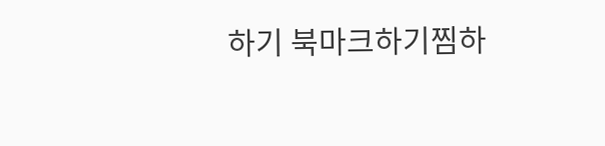하기 북마크하기찜하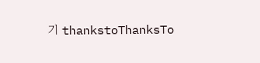기 thankstoThanksTo